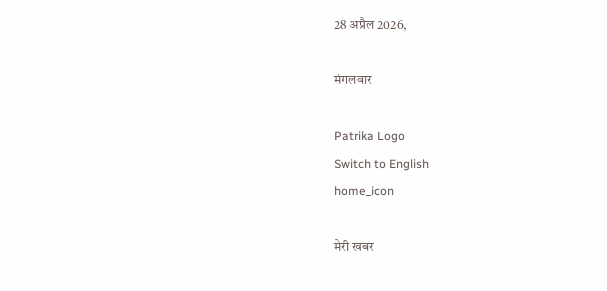28 अप्रैल 2026,

मंगलवार

Patrika Logo
Switch to English
home_icon

मेरी खबर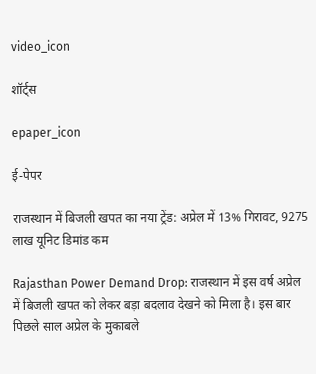video_icon

शॉर्ट्स

epaper_icon

ई-पेपर

राजस्थान में बिजली खपत का नया ट्रेंड: अप्रेल में 13% गिरावट, 9275 लाख यूनिट डिमांड कम

Rajasthan Power Demand Drop: राजस्थान में इस वर्ष अप्रेल में बिजली खपत को लेकर बड़ा बदलाव देखने को मिला है। इस बार पिछले साल अप्रेल के मुकाबले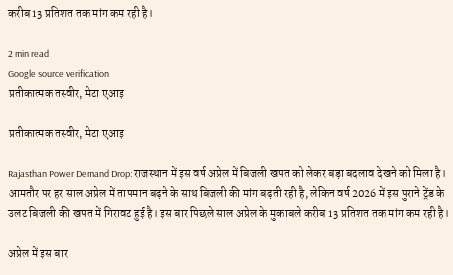करीब 13 प्रतिशत तक मांग कम रही है।

2 min read
Google source verification
प्रतीकात्मक तस्वीर, मेटा एआइ

प्रतीकात्मक तस्वीर, मेटा एआइ

Rajasthan Power Demand Drop: राजस्थान में इस वर्ष अप्रेल में बिजली खपत को लेकर बड़ा बदलाव देखने को मिला है। आमतौर पर हर साल अप्रेल में तापमान बढ़ने के साथ बिजली की मांग बढ़ती रही है, लेकिन वर्ष 2026 में इस पुराने ट्रेंड के उलट बिजली की खपत में गिरावट हुई है। इस बार पिछले साल अप्रेल के मुकाबले करीब 13 प्रतिशत तक मांग कम रही है।

अप्रेल में इस बार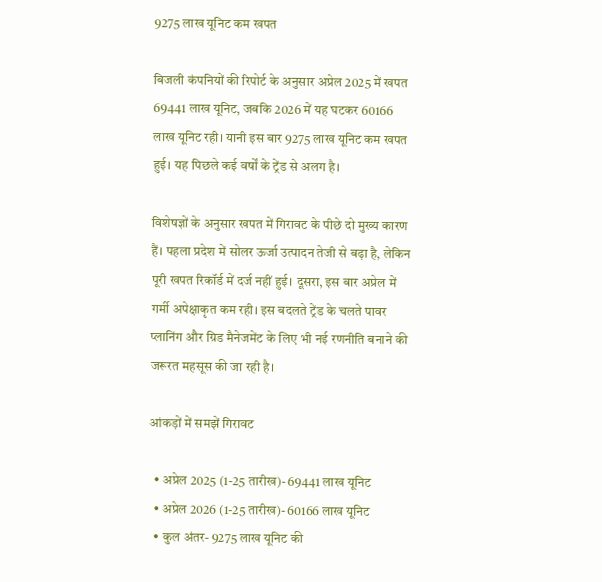9275 लाख यूनिट कम खपत

बिजली कंपनियों की रिपोर्ट के अनुसार अप्रेल 2025 में खपत 69441 लाख यूनिट, जबकि 2026 में यह घटकर 60166 लाख यूनिट रही। यानी इस बार 9275 लाख यूनिट कम खपत हुई। यह पिछले कई वर्षों के ट्रेंड से अलग है।

विशेषज्ञों के अनुसार खपत में गिरावट के पीछे दो मुख्य कारण हैं। पहला प्रदेश में सोलर ऊर्जा उत्पादन तेजी से बढ़ा है, लेकिन पूरी खपत रिकॉर्ड में दर्ज नहीं हुई। दूसरा, इस बार अप्रेल में गर्मी अपेक्षाकृत कम रही। इस बदलते ट्रेंड के चलते पावर प्लानिंग और ग्रिड मैनेजमेंट के लिए भी नई रणनीति बनाने की जरूरत महसूस की जा रही है।

आंकड़ों में समझें गिरावट

  • अप्रेल 2025 (1-25 तारीख)- 69441 लाख यूनिट
  • अप्रेल 2026 (1-25 तारीख)- 60166 लाख यूनिट
  • कुल अंतर- 9275 लाख यूनिट की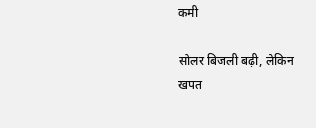कमी

सोलर बिजली बढ़ी, लेकिन खपत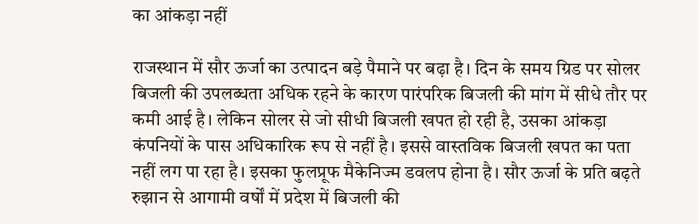का आंकड़ा नहीं

राजस्थान में सौर ऊर्जा का उत्पादन बड़े पैमाने पर बढ़ा है। दिन के समय ग्रिड पर सोलर बिजली की उपलब्धता अधिक रहने के कारण पारंपरिक बिजली की मांग में सीधे तौर पर कमी आई है। लेकिन सोलर से जो सीधी बिजली खपत हो रही है, उसका आंकड़ा कंपनियों के पास अधिकारिक रूप से नहीं है। इससे वास्तविक बिजली खपत का पता नहीं लग पा रहा है। इसका फुलप्रूफ मैकेनिज्म डवलप होना है। सौर ऊर्जा के प्रति बढ़ते रुझान से आगामी वर्षों में प्रदेश में बिजली की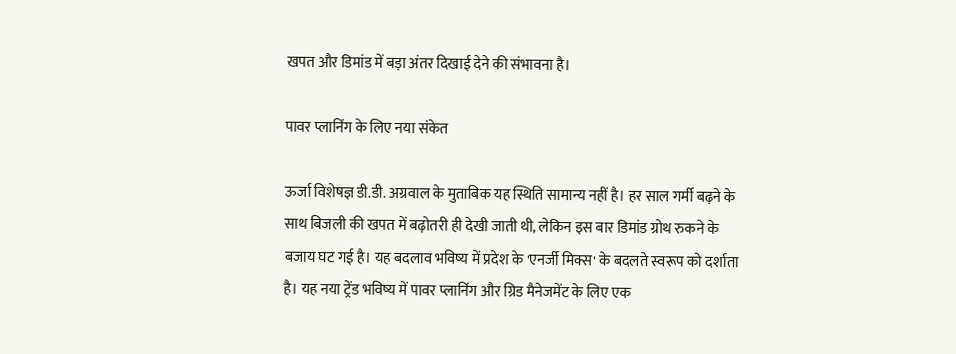खपत और डिमांड में बड़ा अंतर दिखाई देने की संभावना है।

पावर प्लानिंग के लिए नया संकेत

ऊर्जा विशेषज्ञ डी.डी. अग्रवाल के मुताबिक यह स्थिति सामान्य नहीं है। हर साल गर्मी बढ़ने के साथ बिजली की खपत में बढ़ोतरी ही देखी जाती थी, लेकिन इस बार डिमांड ग्रोथ रुकने के बजाय घट गई है। यह बदलाव भविष्य में प्रदेश के 'एनर्जी मिक्स' के बदलते स्वरूप को दर्शाता है। यह नया ट्रेंड भविष्य में पावर प्लानिंग और ग्रिड मैनेजमेंट के लिए एक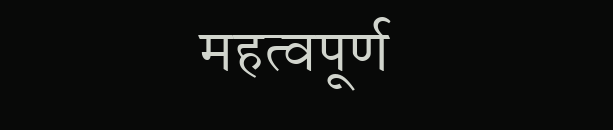महत्वपूर्ण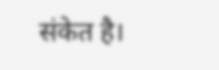संकेत है।